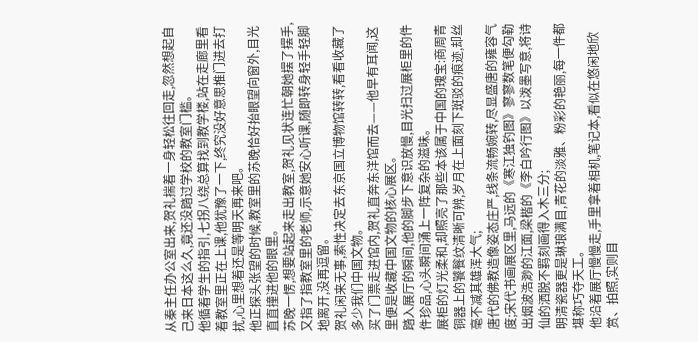从秦主任办公室出来,贺礼揣着一身轻松往回走,忽然想起自己来日本这么久,竟还没踏过学校的教室门槛。
他循着学生的指引,七拐八绕总算找到教学楼,站在走廊里看着教室里正在上课,他犹豫了一下,终究没好意思推门进去打扰,心里想着还是等明天再来吧。
他正探头张望的时候,教室里的苏晚恰好抬眼望向窗外,目光直直撞进他的眼里。
苏晚一愣,想要站起来走出教室,贺礼见状连忙朝她摆了摆手,又指了指教室里的老师,示意她安心听课,随即转身轻手轻脚地离开,没再逗留。
贺礼闲来无事,索性决定去东京国立博物馆转转,看看收藏了多少我们中国文物。
买了门票走进馆内,贺礼直奔东洋馆而去——他早有耳闻,这里便是收藏中国文物的核心展区。
踏入展厅的瞬间,他的脚步下意识放慢,目光扫过展柜里的件件珍品,心头瞬间涌上一阵复杂的滋味。
展柜的灯光柔和,却照亮了那些本该属于中国的瑰宝:商周青铜器上的饕餮纹清晰可辨,岁月在上面刻下斑驳的痕迹,却丝毫不减其雄浑大气;
唐代的佛教造像姿态庄严,线条流畅婉转,尽显盛唐的雍容气度;宋代书画展区里,马远的《寒江独钓图》寥寥数笔便勾勒出烟波浩渺的江面,梁楷的《李白吟行图》以泼墨写意,将诗仙的洒脱不羁刻画得入木三分;
明清瓷器更是琳琅满目,青花的淡雅、粉彩的艳丽,每一件都堪称巧夺天工。
他沿着展厅慢慢走,手里拿着相机,笔记本,看似在悠闲地欣赏、拍照,实则目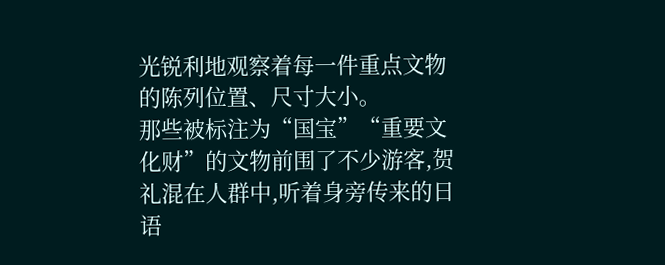光锐利地观察着每一件重点文物的陈列位置、尺寸大小。
那些被标注为“国宝”“重要文化财”的文物前围了不少游客,贺礼混在人群中,听着身旁传来的日语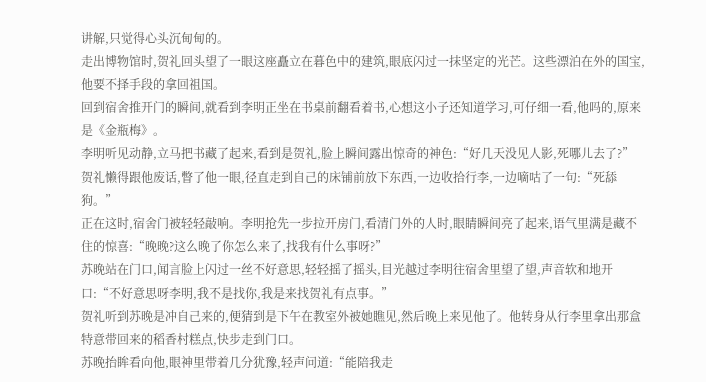讲解,只觉得心头沉甸甸的。
走出博物馆时,贺礼回头望了一眼这座矗立在暮色中的建筑,眼底闪过一抹坚定的光芒。这些漂泊在外的国宝,他要不择手段的拿回祖国。
回到宿舍推开门的瞬间,就看到李明正坐在书桌前翻看着书,心想这小子还知道学习,可仔细一看,他吗的,原来是《金瓶梅》。
李明听见动静,立马把书藏了起来,看到是贺礼,脸上瞬间露出惊奇的神色:“好几天没见人影,死哪儿去了?”
贺礼懒得跟他废话,瞥了他一眼,径直走到自己的床铺前放下东西,一边收拾行李,一边嘀咕了一句:“死舔狗。”
正在这时,宿舍门被轻轻敲响。李明抢先一步拉开房门,看清门外的人时,眼睛瞬间亮了起来,语气里满是藏不住的惊喜:“晚晚?这么晚了你怎么来了,找我有什么事呀?”
苏晚站在门口,闻言脸上闪过一丝不好意思,轻轻摇了摇头,目光越过李明往宿舍里望了望,声音软和地开口:“不好意思呀李明,我不是找你,我是来找贺礼有点事。”
贺礼听到苏晚是冲自己来的,便猜到是下午在教室外被她瞧见,然后晚上来见他了。他转身从行李里拿出那盒特意带回来的稻香村糕点,快步走到门口。
苏晚抬眸看向他,眼神里带着几分犹豫,轻声问道:“能陪我走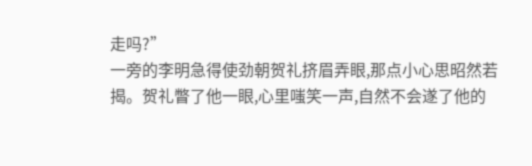走吗?”
一旁的李明急得使劲朝贺礼挤眉弄眼,那点小心思昭然若揭。贺礼瞥了他一眼,心里嗤笑一声,自然不会遂了他的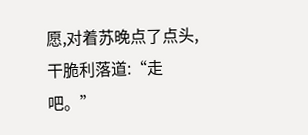愿,对着苏晚点了点头,干脆利落道:“走吧。”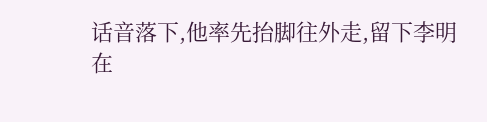话音落下,他率先抬脚往外走,留下李明在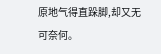原地气得直跺脚,却又无可奈何。